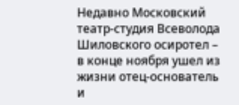Недавно Московский театр-студия Всеволода Шиловского осиротел – в конце ноября ушел из жизни отец-основатель и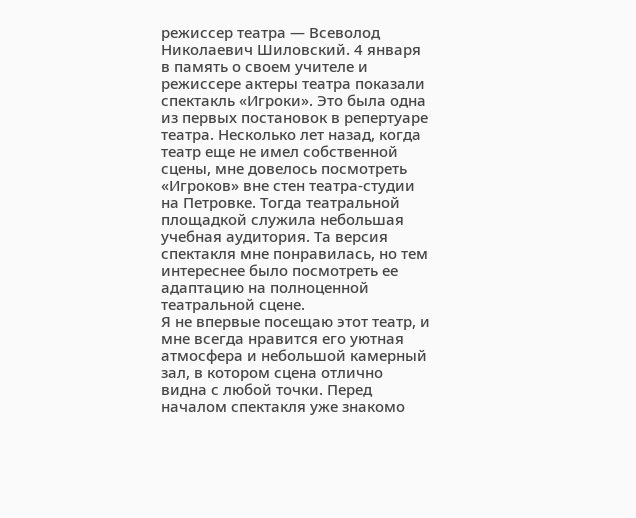режиссер театра — Всеволод Николаевич Шиловский. 4 января в память о своем учителе и режиссере актеры театра показали спектакль «Игроки». Это была одна из первых постановок в репертуаре театра. Несколько лет назад, когда театр еще не имел собственной сцены, мне довелось посмотреть «Игроков» вне стен театра-студии на Петровке. Тогда театральной площадкой служила небольшая учебная аудитория. Та версия спектакля мне понравилась, но тем интереснее было посмотреть ее адаптацию на полноценной театральной сцене.
Я не впервые посещаю этот театр, и мне всегда нравится его уютная атмосфера и небольшой камерный зал, в котором сцена отлично видна с любой точки. Перед началом спектакля уже знакомо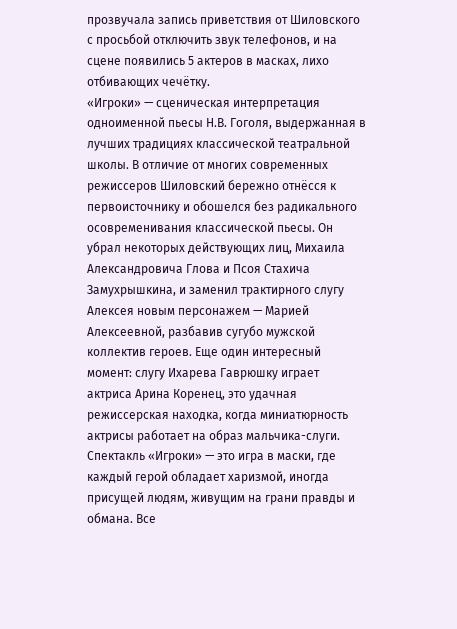прозвучала запись приветствия от Шиловского с просьбой отключить звук телефонов, и на сцене появились 5 актеров в масках, лихо отбивающих чечётку.
«Игроки» — сценическая интерпретация одноименной пьесы Н.В. Гоголя, выдержанная в лучших традициях классической театральной школы. В отличие от многих современных режиссеров Шиловский бережно отнёсся к первоисточнику и обошелся без радикального осовременивания классической пьесы. Он убрал некоторых действующих лиц, Михаила Александровича Глова и Псоя Стахича Замухрышкина, и заменил трактирного слугу Алексея новым персонажем — Марией Алексеевной, разбавив сугубо мужской коллектив героев. Еще один интересный момент: слугу Ихарева Гаврюшку играет актриса Арина Коренец, это удачная режиссерская находка, когда миниатюрность актрисы работает на образ мальчика-слуги.
Спектакль «Игроки» — это игра в маски, где каждый герой обладает харизмой, иногда присущей людям, живущим на грани правды и обмана. Все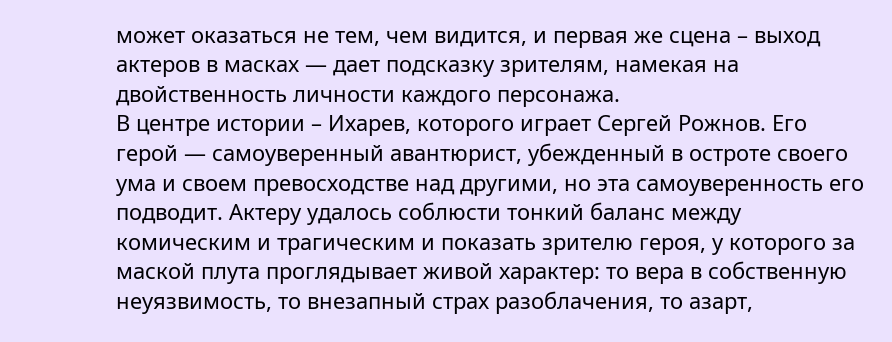может оказаться не тем, чем видится, и первая же сцена – выход актеров в масках — дает подсказку зрителям, намекая на двойственность личности каждого персонажа.
В центре истории – Ихарев, которого играет Сергей Рожнов. Его герой — самоуверенный авантюрист, убежденный в остроте своего ума и своем превосходстве над другими, но эта самоуверенность его подводит. Актеру удалось соблюсти тонкий баланс между комическим и трагическим и показать зрителю героя, у которого за маской плута проглядывает живой характер: то вера в собственную неуязвимость, то внезапный страх разоблачения, то азарт,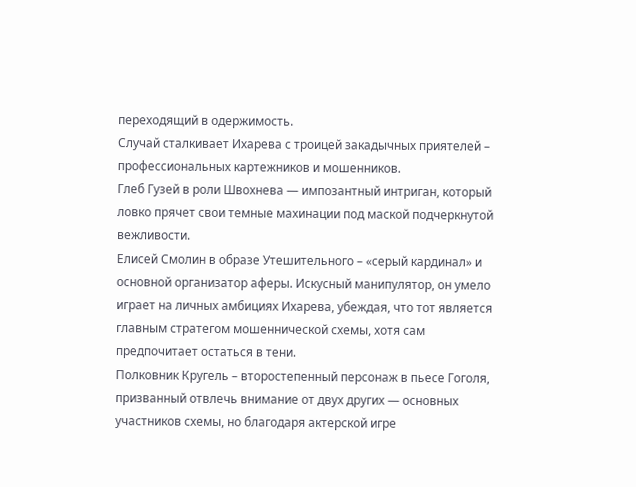переходящий в одержимость.
Случай сталкивает Ихарева с троицей закадычных приятелей – профессиональных картежников и мошенников.
Глеб Гузей в роли Швохнева — импозантный интриган, который ловко прячет свои темные махинации под маской подчеркнутой вежливости.
Елисей Смолин в образе Утешительного – «серый кардинал» и основной организатор аферы. Искусный манипулятор, он умело играет на личных амбициях Ихарева, убеждая, что тот является главным стратегом мошеннической схемы, хотя сам предпочитает остаться в тени.
Полковник Кругель – второстепенный персонаж в пьесе Гоголя, призванный отвлечь внимание от двух других — основных участников схемы, но благодаря актерской игре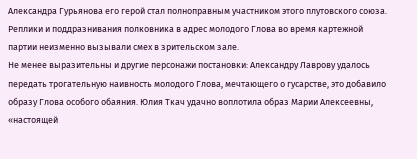Александра Гурьянова его герой стал полноправным участником этого плутовского союза. Реплики и поддразнивания полковника в адрес молодого Глова во время картежной партии неизменно вызывали смех в зрительском зале.
Не менее выразительны и другие персонажи постановки: Александру Лаврову удалось передать трогательную наивность молодого Глова, мечтающего о гусарстве, это добавило образу Глова особого обаяния. Юлия Ткач удачно воплотила образ Марии Алексеевны, «настоящей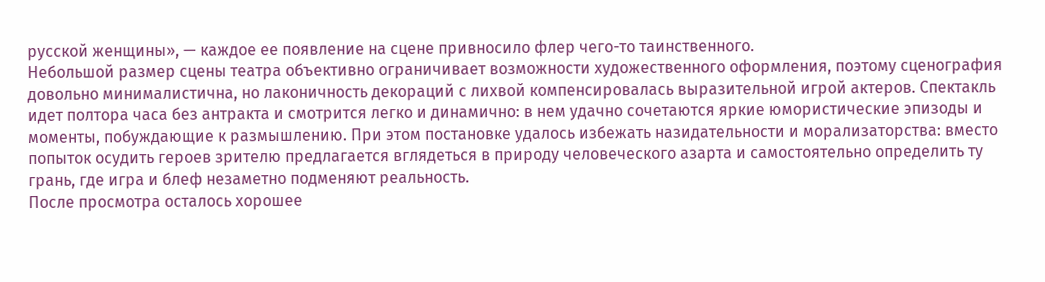русской женщины», — каждое ее появление на сцене привносило флер чего-то таинственного.
Небольшой размер сцены театра объективно ограничивает возможности художественного оформления, поэтому сценография довольно минималистична, но лаконичность декораций с лихвой компенсировалась выразительной игрой актеров. Спектакль идет полтора часа без антракта и смотрится легко и динамично: в нем удачно сочетаются яркие юмористические эпизоды и моменты, побуждающие к размышлению. При этом постановке удалось избежать назидательности и морализаторства: вместо попыток осудить героев зрителю предлагается вглядеться в природу человеческого азарта и самостоятельно определить ту грань, где игра и блеф незаметно подменяют реальность.
После просмотра осталось хорошее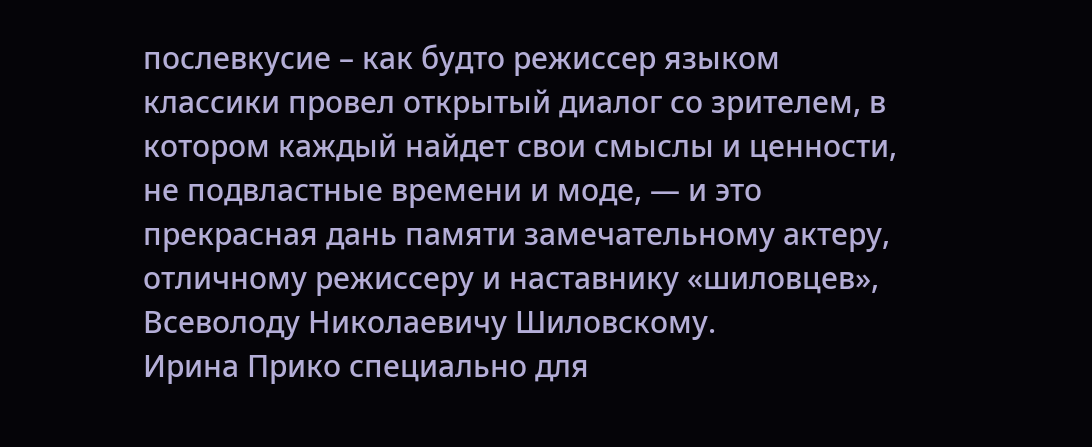послевкусие – как будто режиссер языком классики провел открытый диалог со зрителем, в котором каждый найдет свои смыслы и ценности, не подвластные времени и моде, — и это прекрасная дань памяти замечательному актеру, отличному режиссеру и наставнику «шиловцев», Всеволоду Николаевичу Шиловскому.
Ирина Прико специально для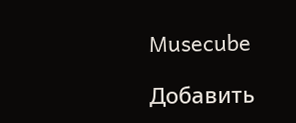Musecube

Добавить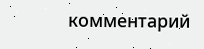комментарий